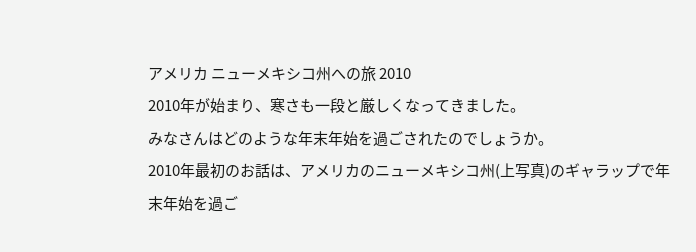アメリカ ニューメキシコ州への旅 2010
2010年が始まり、寒さも一段と厳しくなってきました。
みなさんはどのような年末年始を過ごされたのでしょうか。
2010年最初のお話は、アメリカのニューメキシコ州(上写真)のギャラップで年末年始を過ご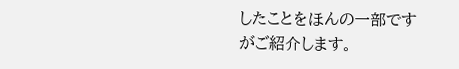したことをほんの一部ですがご紹介します。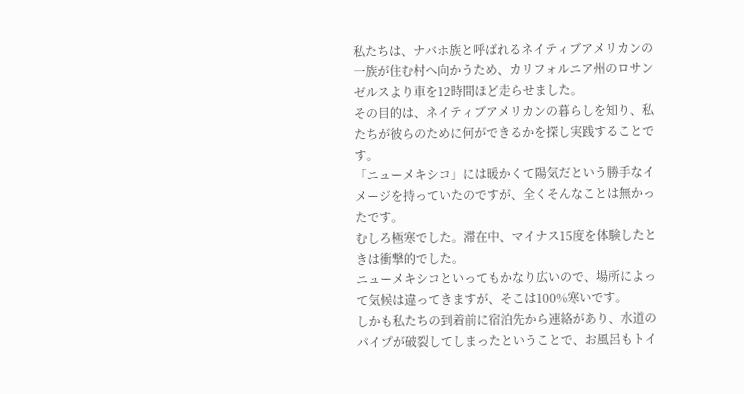私たちは、ナバホ族と呼ばれるネイティブアメリカンの一族が住む村へ向かうため、カリフォルニア州のロサンゼルスより車を12時間ほど走らせました。
その目的は、ネイティブアメリカンの暮らしを知り、私たちが彼らのために何ができるかを探し実践することです。
「ニューメキシコ」には暖かくて陽気だという勝手なイメージを持っていたのですが、全くそんなことは無かったです。
むしろ極寒でした。滞在中、マイナス15度を体験したときは衝撃的でした。
ニューメキシコといってもかなり広いので、場所によって気候は違ってきますが、そこは100%寒いです。
しかも私たちの到着前に宿泊先から連絡があり、水道のパイプが破裂してしまったということで、お風呂もトイ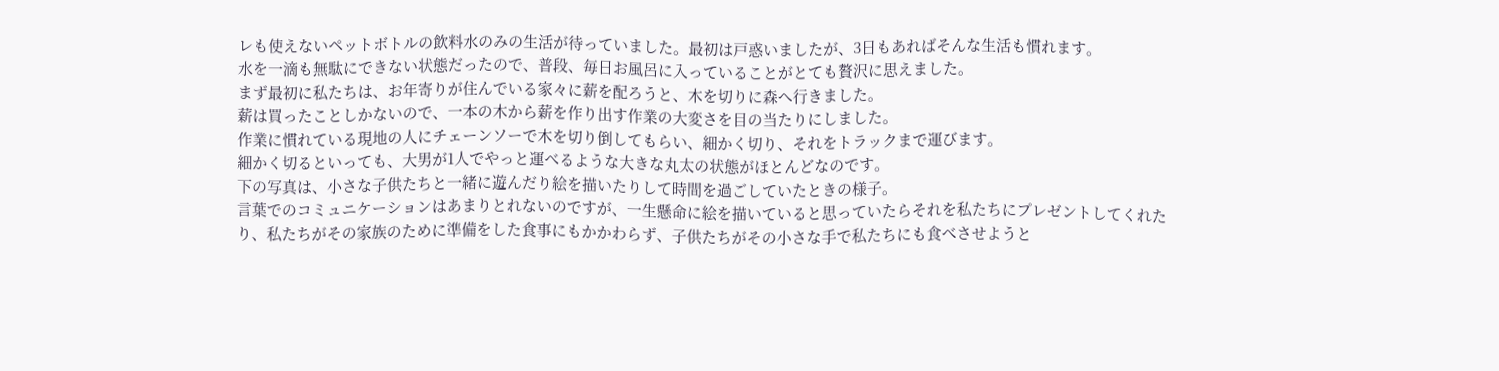レも使えないペットボトルの飲料水のみの生活が待っていました。最初は戸惑いましたが、3日もあればそんな生活も慣れます。
水を一滴も無駄にできない状態だったので、普段、毎日お風呂に入っていることがとても贅沢に思えました。
まず最初に私たちは、お年寄りが住んでいる家々に薪を配ろうと、木を切りに森へ行きました。
薪は買ったことしかないので、一本の木から薪を作り出す作業の大変さを目の当たりにしました。
作業に慣れている現地の人にチェーンソーで木を切り倒してもらい、細かく切り、それをトラックまで運びます。
細かく切るといっても、大男が1人でやっと運べるような大きな丸太の状態がほとんどなのです。
下の写真は、小さな子供たちと一緒に遊んだり絵を描いたりして時間を過ごしていたときの様子。
言葉でのコミュニケーションはあまりとれないのですが、一生懸命に絵を描いていると思っていたらそれを私たちにプレゼントしてくれたり、私たちがその家族のために準備をした食事にもかかわらず、子供たちがその小さな手で私たちにも食べさせようと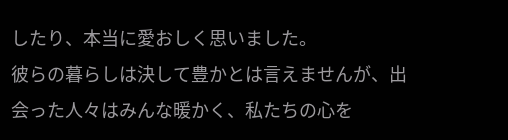したり、本当に愛おしく思いました。
彼らの暮らしは決して豊かとは言えませんが、出会った人々はみんな暖かく、私たちの心を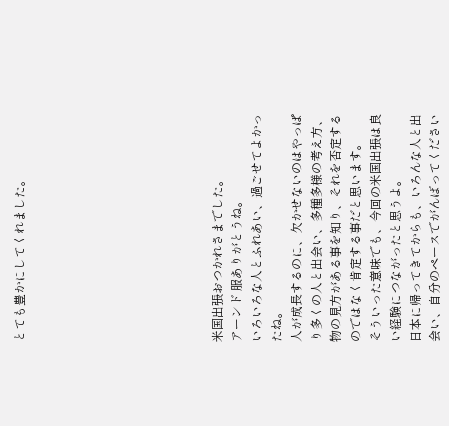とても豊かにしてくれました。









米国出張おつかれさまでした。
アーンド 服ありがとうね。
いろいろな人とふれあい、過ごせてよかったね。
人が成長するのに、欠かせないのはやっぱり多くの人と出会い、多種多様の考え方、物の見方がある事を知り、それを否定するのではなく肯定する事だと思います。
そういった意味でも、今回の米国出張は良い経験につながったと思うよ。
日本に帰ってきてからも、いろんな人と出会い、自分のペースでがんばってください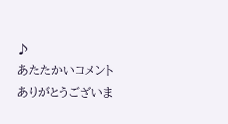♪
あたたかいコメントありがとうございま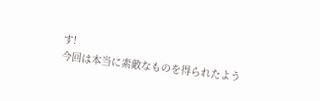す!
今回は本当に素敵なものを得られたよう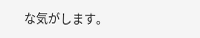な気がします。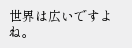世界は広いですよね。